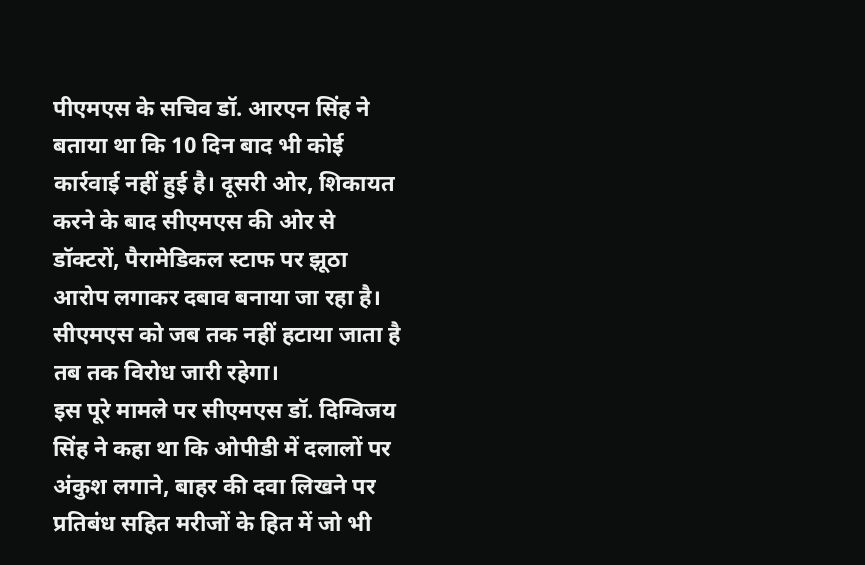पीएमएस के सचिव डॉ. आरएन सिंह ने बताया था कि 10 दिन बाद भी कोई कार्रवाई नहीं हुई है। दूसरी ओर, शिकायत करने के बाद सीएमएस की ओर से डॉक्टरों, पैरामेडिकल स्टाफ पर झूठा आरोप लगाकर दबाव बनाया जा रहा है। सीएमएस को जब तक नहीं हटाया जाता है तब तक विरोध जारी रहेगा।
इस पूरे मामले पर सीएमएस डॉ. दिग्विजय सिंह ने कहा था कि ओपीडी में दलालों पर अंकुश लगाने, बाहर की दवा लिखने पर प्रतिबंध सहित मरीजों के हित में जो भी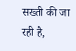सख्ती की जा रही है,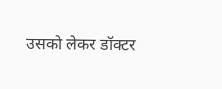उसको लेकर डॉक्टर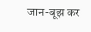जान-बूझ कर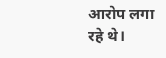आरोप लगा रहे थे।